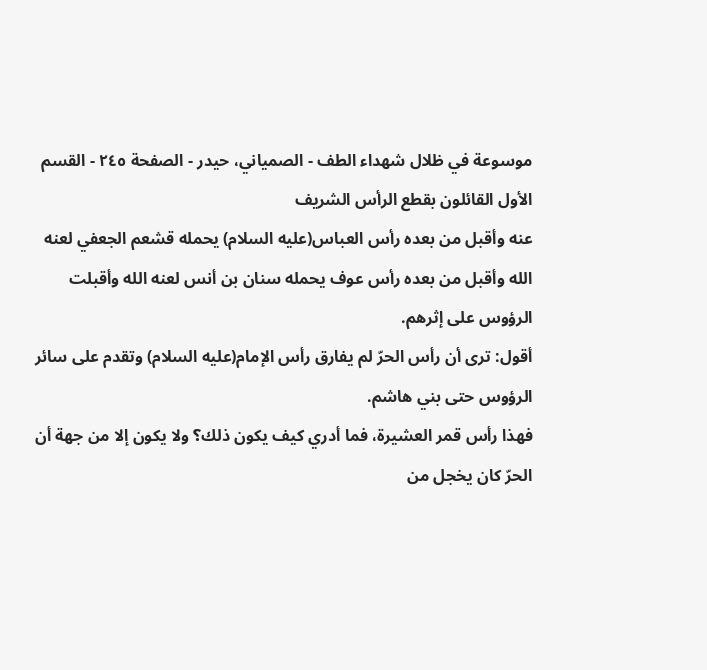موسوعة في ظلال شهداء الطف - الصمياني، حيدر - الصفحة ٢٤٥ - القسم الأول القائلون بقطع الرأس الشريف
عنه وأقبل من بعده رأس العباس(علیه السلام) يحمله قشعم الجعفي لعنه الله وأقبل من بعده رأس عوف يحمله سنان بن أنس لعنه الله وأقبلت الرؤوس على إثرهم.
أقول: ترى أن رأس الحرّ لم يفارق رأس الإمام(علیه السلام) وتقدم على سائر الرؤوس حتى بني هاشم.
فهذا رأس قمر العشيرة، فما أدري كيف يكون ذلك؟ ولا يكون إلا من جهة أن الحرّ كان يخجل من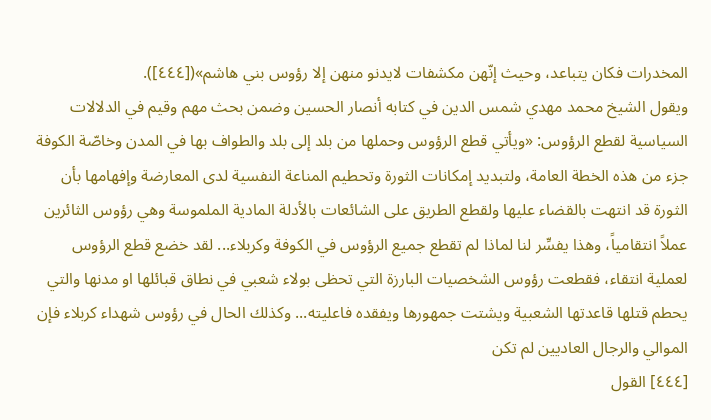المخدرات فكان يتباعد، وحيث إنّهن مكشفات لايدنو منهن إلا رؤوس بني هاشم»([٤٤٤]).
ويقول الشيخ محمد مهدي شمس الدين في كتابه أنصار الحسين وضمن بحث مهم وقيم في الدلالات السياسية لقطع الرؤوس: «ويأتي قطع الرؤوس وحملها من بلد إلى بلد والطواف بها في المدن وخاصّة الكوفة جزء من هذه الخطة العامة، ولتبديد إمكانات الثورة وتحطيم المناعة النفسية لدى المعارضة وإفهامها بأن الثورة قد انتهت بالقضاء عليها ولقطع الطريق على الشائعات بالأدلة المادية الملموسة وهي رؤوس الثائرين عملاً انتقامياً، وهذا يفسِّر لنا لماذا لم تقطع جميع الرؤوس في الكوفة وكربلاء... لقد خضع قطع الرؤوس لعملية انتقاء، فقطعت رؤوس الشخصيات البارزة التي تحظى بولاء شعبي في نطاق قبائلها او مدنها والتي يحطم قتلها قاعدتها الشعبية ويشتت جمهورها ويفقده فاعليته... وكذلك الحال في رؤوس شهداء كربلاء فإن الموالي والرجال العاديين لم تكن
[٤٤٤] القول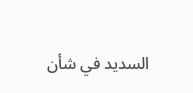السديد في شأن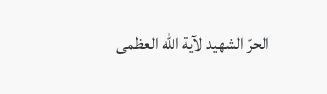الحرّ الشهيد لآية الله العظمى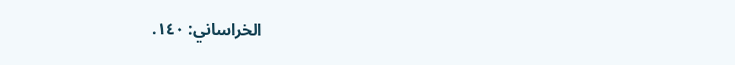الخراساني: ١٤٠.